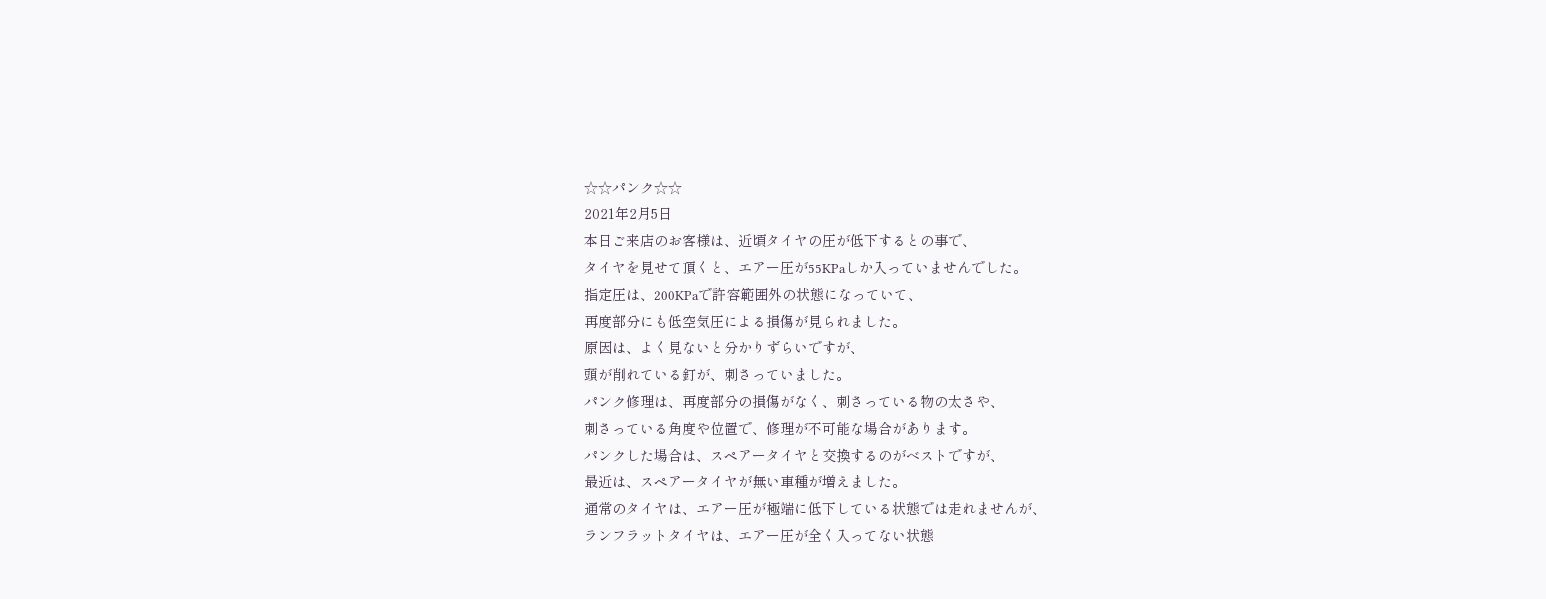☆☆パンク☆☆
2021年2月5日
本日ご来店のお客様は、近頃タイヤの圧が低下するとの事で、
タイヤを見せて頂くと、エアー圧が55KPaしか入っていませんでした。
指定圧は、200KPaで許容範囲外の状態になっていて、
再度部分にも低空気圧による損傷が見られました。
原因は、よく見ないと分かりずらいですが、
頭が削れている釘が、刺さっていました。
パンク修理は、再度部分の損傷がなく、刺さっている物の太さや、
刺さっている角度や位置で、修理が不可能な場合があります。
パンクした場合は、スペアータイヤと交換するのがベストですが、
最近は、スペアータイヤが無い車種が増えました。
通常のタイヤは、エアー圧が極端に低下している状態では走れませんが、
ランフラットタイヤは、エアー圧が全く入ってない状態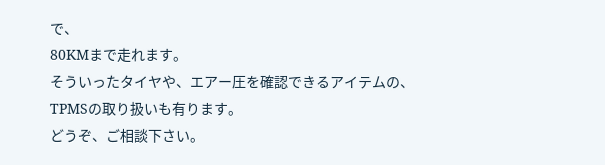で、
80KMまで走れます。
そういったタイヤや、エアー圧を確認できるアイテムの、
TPMSの取り扱いも有ります。
どうぞ、ご相談下さい。